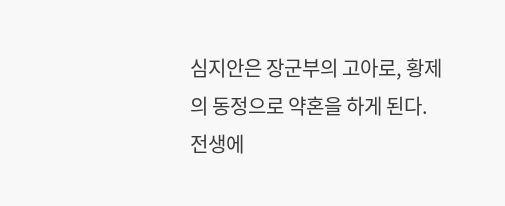심지안은 장군부의 고아로, 황제의 동정으로 약혼을 하게 된다. 전생에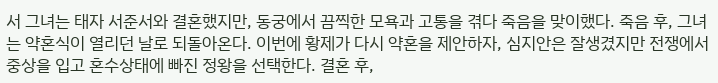서 그녀는 태자 서준서와 결혼했지만, 동궁에서 끔찍한 모욕과 고통을 겪다 죽음을 맞이했다. 죽음 후, 그녀는 약혼식이 열리던 날로 되돌아온다. 이번에 황제가 다시 약혼을 제안하자, 심지안은 잘생겼지만 전쟁에서 중상을 입고 혼수상태에 빠진 정왕을 선택한다. 결혼 후,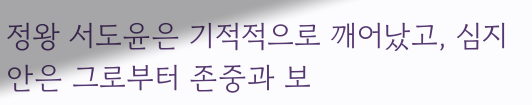정왕 서도윤은 기적적으로 깨어났고, 심지안은 그로부터 존중과 보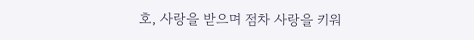호, 사랑을 받으며 점차 사랑을 키워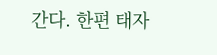간다. 한편 태자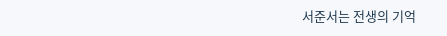서준서는 전생의 기억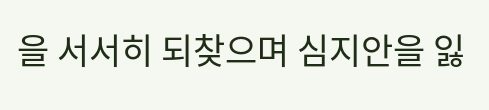을 서서히 되찾으며 심지안을 잃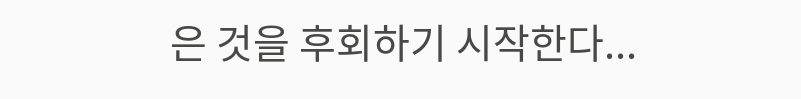은 것을 후회하기 시작한다...